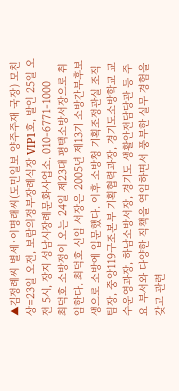▲김정례씨 별세·이명래씨(도민일보 양주주재 국장) 모친상=23일 오전, 보람의정부장례식장 VIP1호, 발인 25일 오전 5시, 장지 성남시장례문화사업소. 010-6771-1000
최덕호 소방정이 오는 24일 제23대 평택소방서장으로 취임한다. 최덕호 신임 서장은 2005년 제13기 소방간부후보생으로 소방에 입문했다. 이후 소방청 기획조정관실 조직팀장, 중앙119구조본부 기획협력과장, 경기도소방학교 교수운영과장, 하남소방서장, 경기도 생활안전담당관 등 주요 부서와 다양한 직책을 역임하면서 풍부한 실무 경험을 갖고 관련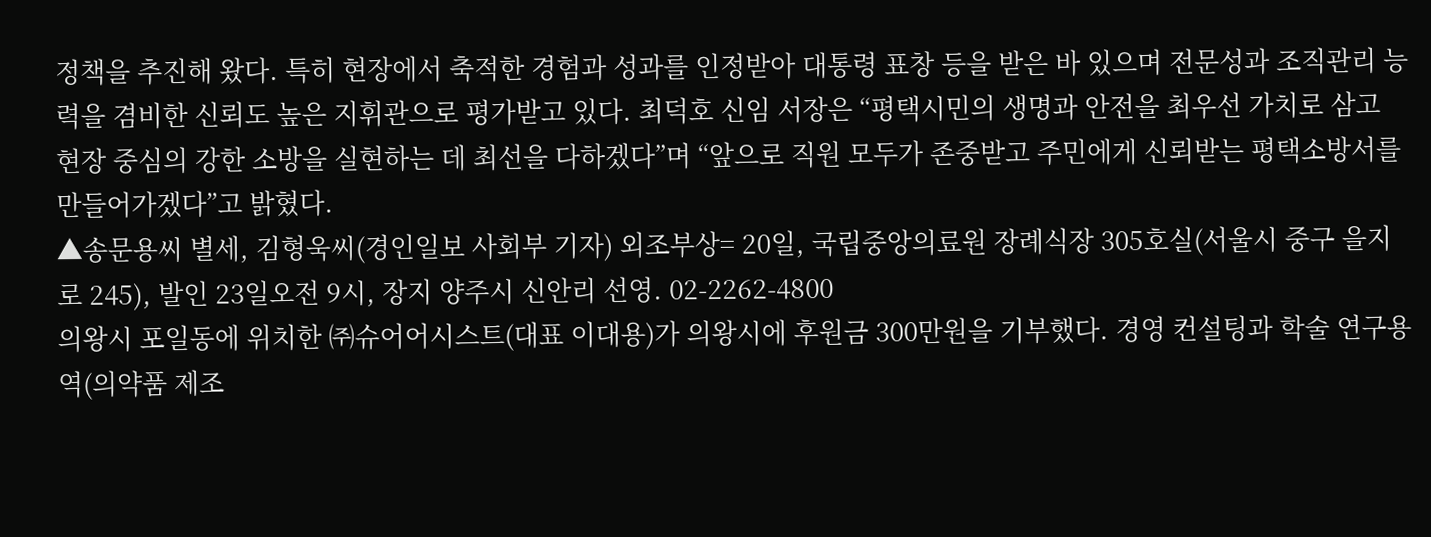정책을 추진해 왔다. 특히 현장에서 축적한 경험과 성과를 인정받아 대통령 표창 등을 받은 바 있으며 전문성과 조직관리 능력을 겸비한 신뢰도 높은 지휘관으로 평가받고 있다. 최덕호 신임 서장은 “평택시민의 생명과 안전을 최우선 가치로 삼고 현장 중심의 강한 소방을 실현하는 데 최선을 다하겠다”며 “앞으로 직원 모두가 존중받고 주민에게 신뢰받는 평택소방서를 만들어가겠다”고 밝혔다.
▲송문용씨 별세, 김형욱씨(경인일보 사회부 기자) 외조부상= 20일, 국립중앙의료원 장례식장 305호실(서울시 중구 을지로 245), 발인 23일오전 9시, 장지 양주시 신안리 선영. 02-2262-4800
의왕시 포일동에 위치한 ㈜슈어어시스트(대표 이대용)가 의왕시에 후원금 300만원을 기부했다. 경영 컨설팅과 학술 연구용역(의약품 제조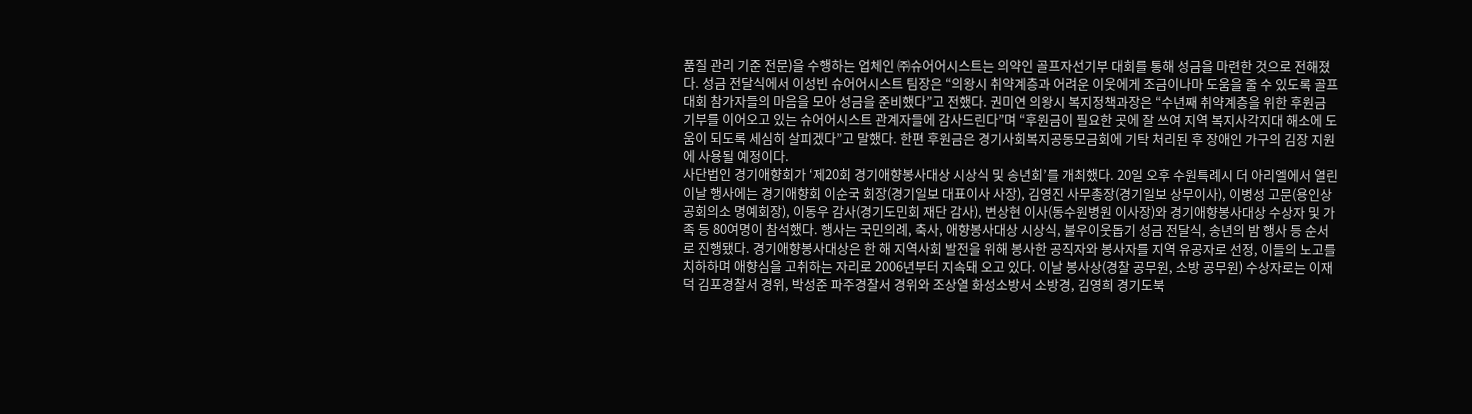품질 관리 기준 전문)을 수행하는 업체인 ㈜슈어어시스트는 의약인 골프자선기부 대회를 통해 성금을 마련한 것으로 전해졌다. 성금 전달식에서 이성빈 슈어어시스트 팀장은 “의왕시 취약계층과 어려운 이웃에게 조금이나마 도움을 줄 수 있도록 골프대회 참가자들의 마음을 모아 성금을 준비했다”고 전했다. 권미연 의왕시 복지정책과장은 “수년째 취약계층을 위한 후원금 기부를 이어오고 있는 슈어어시스트 관계자들에 감사드린다”며 “후원금이 필요한 곳에 잘 쓰여 지역 복지사각지대 해소에 도움이 되도록 세심히 살피겠다”고 말했다. 한편 후원금은 경기사회복지공동모금회에 기탁 처리된 후 장애인 가구의 김장 지원에 사용될 예정이다.
사단법인 경기애향회가 ‘제20회 경기애향봉사대상 시상식 및 송년회’를 개최했다. 20일 오후 수원특례시 더 아리엘에서 열린 이날 행사에는 경기애향회 이순국 회장(경기일보 대표이사 사장), 김영진 사무총장(경기일보 상무이사), 이병성 고문(용인상공회의소 명예회장), 이동우 감사(경기도민회 재단 감사), 변상현 이사(동수원병원 이사장)와 경기애향봉사대상 수상자 및 가족 등 80여명이 참석했다. 행사는 국민의례, 축사, 애향봉사대상 시상식, 불우이웃돕기 성금 전달식, 송년의 밤 행사 등 순서로 진행됐다. 경기애향봉사대상은 한 해 지역사회 발전을 위해 봉사한 공직자와 봉사자를 지역 유공자로 선정, 이들의 노고를 치하하며 애향심을 고취하는 자리로 2006년부터 지속돼 오고 있다. 이날 봉사상(경찰 공무원, 소방 공무원) 수상자로는 이재덕 김포경찰서 경위, 박성준 파주경찰서 경위와 조상열 화성소방서 소방경, 김영희 경기도북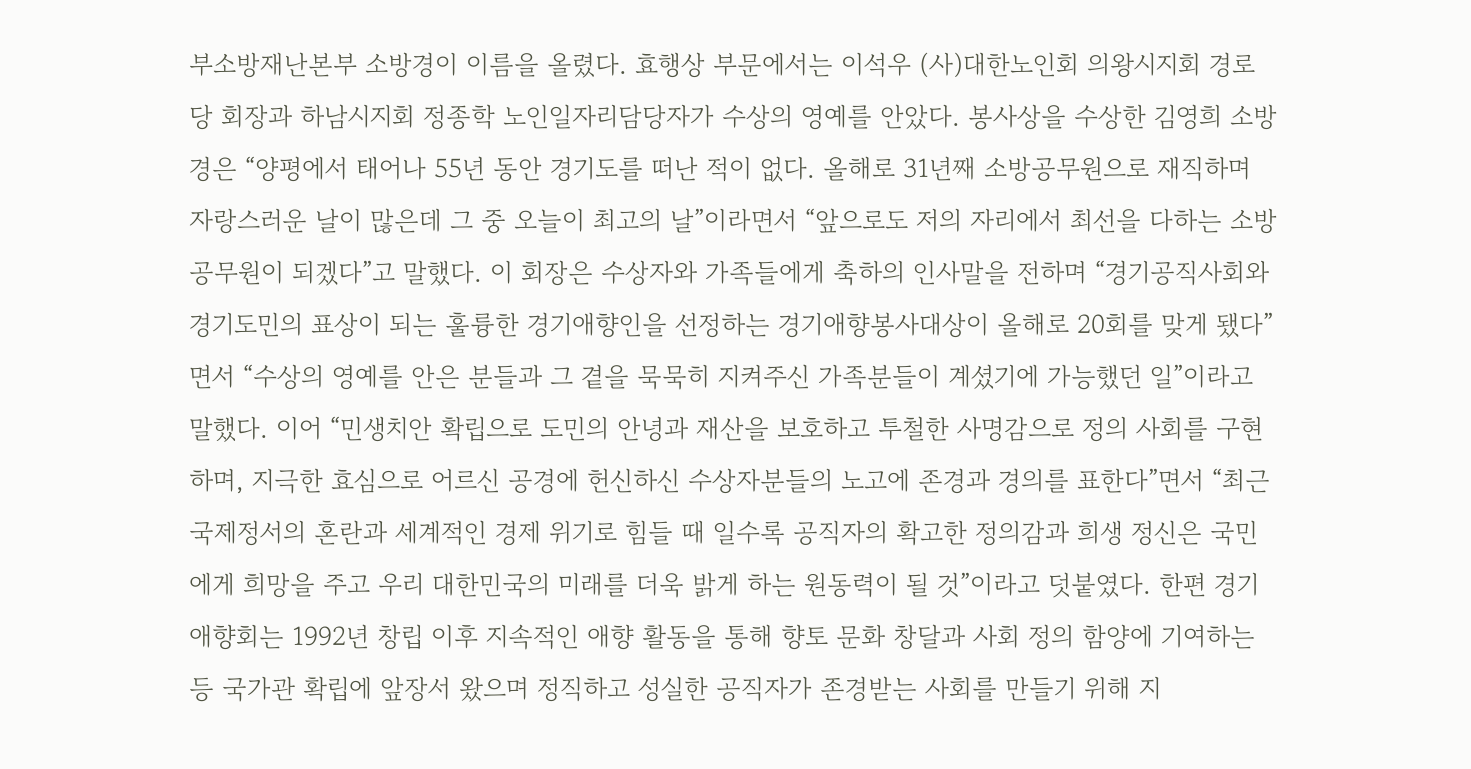부소방재난본부 소방경이 이름을 올렸다. 효행상 부문에서는 이석우 (사)대한노인회 의왕시지회 경로당 회장과 하남시지회 정종학 노인일자리담당자가 수상의 영예를 안았다. 봉사상을 수상한 김영희 소방경은 “양평에서 태어나 55년 동안 경기도를 떠난 적이 없다. 올해로 31년째 소방공무원으로 재직하며 자랑스러운 날이 많은데 그 중 오늘이 최고의 날”이라면서 “앞으로도 저의 자리에서 최선을 다하는 소방공무원이 되겠다”고 말했다. 이 회장은 수상자와 가족들에게 축하의 인사말을 전하며 “경기공직사회와 경기도민의 표상이 되는 훌륭한 경기애향인을 선정하는 경기애향봉사대상이 올해로 20회를 맞게 됐다”면서 “수상의 영예를 안은 분들과 그 곁을 묵묵히 지켜주신 가족분들이 계셨기에 가능했던 일”이라고 말했다. 이어 “민생치안 확립으로 도민의 안녕과 재산을 보호하고 투철한 사명감으로 정의 사회를 구현하며, 지극한 효심으로 어르신 공경에 헌신하신 수상자분들의 노고에 존경과 경의를 표한다”면서 “최근 국제정서의 혼란과 세계적인 경제 위기로 힘들 때 일수록 공직자의 확고한 정의감과 희생 정신은 국민에게 희망을 주고 우리 대한민국의 미래를 더욱 밝게 하는 원동력이 될 것”이라고 덧붙였다. 한편 경기애향회는 1992년 창립 이후 지속적인 애향 활동을 통해 향토 문화 창달과 사회 정의 함양에 기여하는 등 국가관 확립에 앞장서 왔으며 정직하고 성실한 공직자가 존경받는 사회를 만들기 위해 지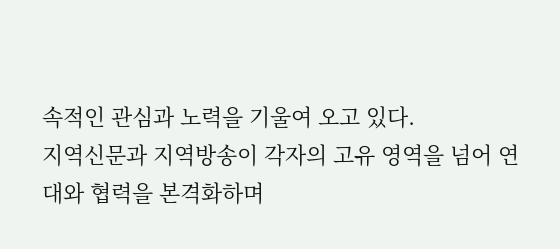속적인 관심과 노력을 기울여 오고 있다.
지역신문과 지역방송이 각자의 고유 영역을 넘어 연대와 협력을 본격화하며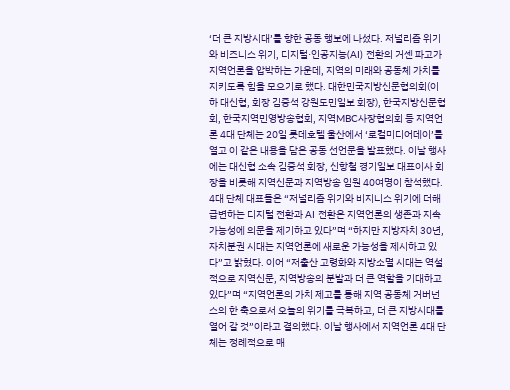‘더 큰 지방시대’를 향한 공동 행보에 나섰다. 저널리즘 위기와 비즈니스 위기, 디지털·인공지능(AI) 전환의 거센 파고가 지역언론을 압박하는 가운데, 지역의 미래와 공동체 가치를 지키도록 힘을 모으기로 했다. 대한민국지방신문협의회(이하 대신협, 회장 김중석 강원도민일보 회장), 한국지방신문협회, 한국지역민영방송협회, 지역MBC사장협의회 등 지역언론 4대 단체는 20일 롯데호텔 울산에서 ‘로컬미디어데이’를 열고 이 같은 내용을 담은 공동 선언문을 발표했다. 이날 행사에는 대신협 소속 김중석 회장, 신항철 경기일보 대표이사 회장을 비롯해 지역신문과 지역방송 임원 40여명이 참석했다. 4대 단체 대표들은 “저널리즘 위기와 비지니스 위기에 더해 급변하는 디지털 전환과 AI 전환은 지역언론의 생존과 지속 가능성에 의문을 제기하고 있다”며 “하지만 지방자치 30년, 자치분권 시대는 지역언론에 새로운 가능성을 제시하고 있다”고 밝혔다. 이어 “저출산 고령화와 지방소멸 시대는 역설적으로 지역신문, 지역방송의 분발과 더 큰 역할을 기대하고 있다”며 “지역언론의 가치 제고를 통해 지역 공동체 거버넌스의 한 축으로서 오늘의 위기를 극복하고, 더 큰 지방시대를 열어 갈 것”이라고 결의했다. 이날 행사에서 지역언론 4대 단체는 정례적으로 매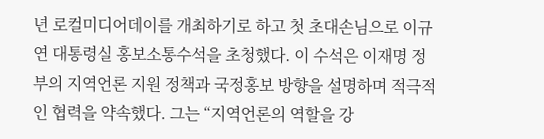년 로컬미디어데이를 개최하기로 하고 첫 초대손님으로 이규연 대통령실 홍보소통수석을 초청했다. 이 수석은 이재명 정부의 지역언론 지원 정책과 국정홍보 방향을 설명하며 적극적인 협력을 약속했다. 그는 “지역언론의 역할을 강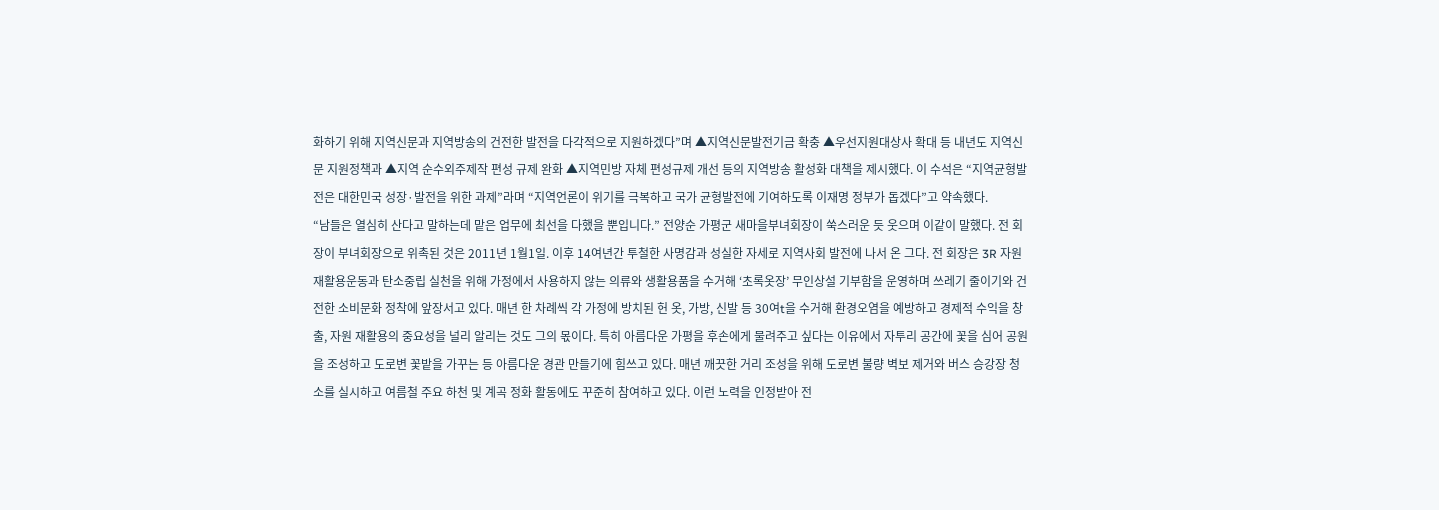화하기 위해 지역신문과 지역방송의 건전한 발전을 다각적으로 지원하겠다”며 ▲지역신문발전기금 확충 ▲우선지원대상사 확대 등 내년도 지역신문 지원정책과 ▲지역 순수외주제작 편성 규제 완화 ▲지역민방 자체 편성규제 개선 등의 지역방송 활성화 대책을 제시했다. 이 수석은 “지역균형발전은 대한민국 성장·발전을 위한 과제”라며 “지역언론이 위기를 극복하고 국가 균형발전에 기여하도록 이재명 정부가 돕겠다”고 약속했다.
“남들은 열심히 산다고 말하는데 맡은 업무에 최선을 다했을 뿐입니다.” 전양순 가평군 새마을부녀회장이 쑥스러운 듯 웃으며 이같이 말했다. 전 회장이 부녀회장으로 위촉된 것은 2011년 1월1일. 이후 14여년간 투철한 사명감과 성실한 자세로 지역사회 발전에 나서 온 그다. 전 회장은 3R 자원재활용운동과 탄소중립 실천을 위해 가정에서 사용하지 않는 의류와 생활용품을 수거해 ‘초록옷장’ 무인상설 기부함을 운영하며 쓰레기 줄이기와 건전한 소비문화 정착에 앞장서고 있다. 매년 한 차례씩 각 가정에 방치된 헌 옷, 가방, 신발 등 30여t을 수거해 환경오염을 예방하고 경제적 수익을 창출, 자원 재활용의 중요성을 널리 알리는 것도 그의 몫이다. 특히 아름다운 가평을 후손에게 물려주고 싶다는 이유에서 자투리 공간에 꽃을 심어 공원을 조성하고 도로변 꽃밭을 가꾸는 등 아름다운 경관 만들기에 힘쓰고 있다. 매년 깨끗한 거리 조성을 위해 도로변 불량 벽보 제거와 버스 승강장 청소를 실시하고 여름철 주요 하천 및 계곡 정화 활동에도 꾸준히 참여하고 있다. 이런 노력을 인정받아 전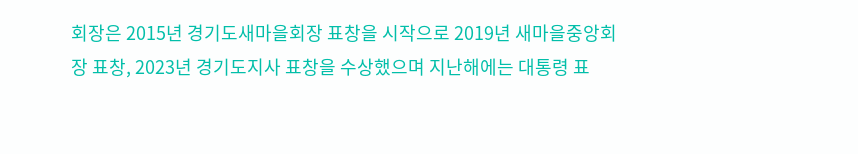회장은 2015년 경기도새마을회장 표창을 시작으로 2019년 새마을중앙회장 표창, 2023년 경기도지사 표창을 수상했으며 지난해에는 대통령 표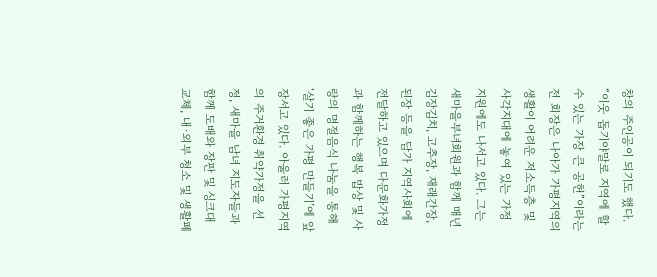창의 주인공이 되기도 했다. “이웃 돕기야말로 지역에 할 수 있는 가장 큰 공헌”이라는 전 회장은 나아가 가평지역의 생활이 어려운 저소득층 및 사각지대에 놓여 있는 가정 지원에도 나서고 있다. 그는 새마을부녀회원과 함께 매년 김장김치, 고추장, 재래간장, 된장 등을 담가 지역사회에 전달하고 있으며 다문화가정과 함께하는 행복 밥상 및 사랑의 명절음식 나눔을 통해 ‘살기 좋은 가평 만들기’에 앞장서고 있다. 아울러 가평지역의 주거환경 취약가정을 선정, 새마을 남녀 지도자들과 함께 도배와 장판 및 싱크대 교체, 내·외부 청소 및 생활폐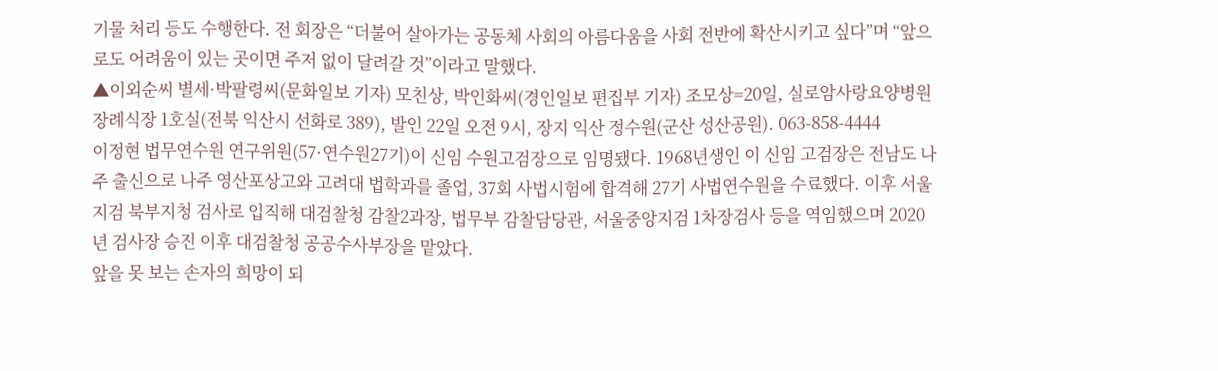기물 처리 등도 수행한다. 전 회장은 “더불어 살아가는 공동체 사회의 아름다움을 사회 전반에 확산시키고 싶다”며 “앞으로도 어려움이 있는 곳이면 주저 없이 달려갈 것”이라고 말했다.
▲이외순씨 별세·박팔령씨(문화일보 기자) 모친상, 박인화씨(경인일보 편집부 기자) 조모상=20일, 실로암사랑요양병원장례식장 1호실(전북 익산시 선화로 389), 발인 22일 오전 9시, 장지 익산 정수원(군산 성산공원). 063-858-4444
이정현 법무연수원 연구위원(57·연수원27기)이 신임 수원고검장으로 임명됐다. 1968년생인 이 신임 고검장은 전남도 나주 출신으로 나주 영산포상고와 고려대 법학과를 졸업, 37회 사법시험에 합격해 27기 사법연수원을 수료했다. 이후 서울지검 북부지청 검사로 입직해 대검찰청 감찰2과장, 법무부 감찰담당관, 서울중앙지검 1차장검사 등을 역임했으며 2020년 검사장 승진 이후 대검찰청 공공수사부장을 맡았다.
앞을 못 보는 손자의 희망이 되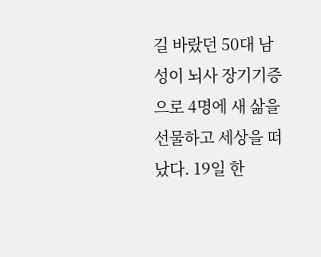길 바랐던 50대 남성이 뇌사 장기기증으로 4명에 새 삶을 선물하고 세상을 떠났다. 19일 한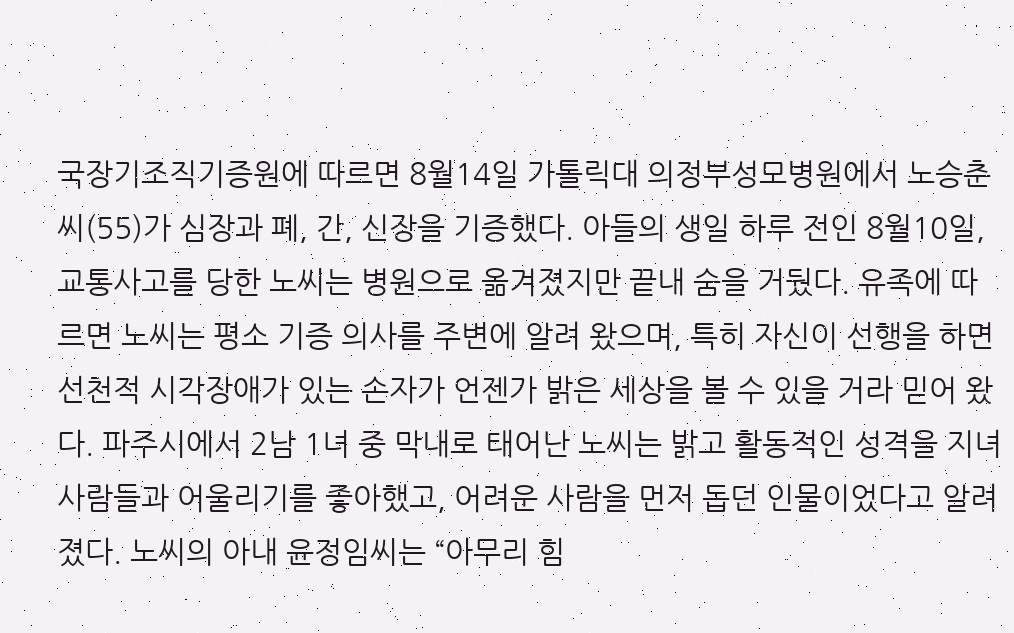국장기조직기증원에 따르면 8월14일 가톨릭대 의정부성모병원에서 노승춘씨(55)가 심장과 폐, 간, 신장을 기증했다. 아들의 생일 하루 전인 8월10일, 교통사고를 당한 노씨는 병원으로 옮겨졌지만 끝내 숨을 거뒀다. 유족에 따르면 노씨는 평소 기증 의사를 주변에 알려 왔으며, 특히 자신이 선행을 하면 선천적 시각장애가 있는 손자가 언젠가 밝은 세상을 볼 수 있을 거라 믿어 왔다. 파주시에서 2남 1녀 중 막내로 태어난 노씨는 밝고 활동적인 성격을 지녀 사람들과 어울리기를 좋아했고, 어려운 사람을 먼저 돕던 인물이었다고 알려졌다. 노씨의 아내 윤정임씨는 “아무리 힘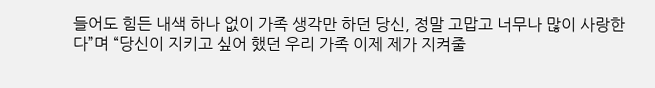들어도 힘든 내색 하나 없이 가족 생각만 하던 당신, 정말 고맙고 너무나 많이 사랑한다”며 “당신이 지키고 싶어 했던 우리 가족 이제 제가 지켜줄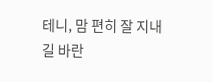테니, 맘 편히 잘 지내길 바란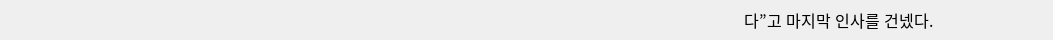다”고 마지막 인사를 건넸다.